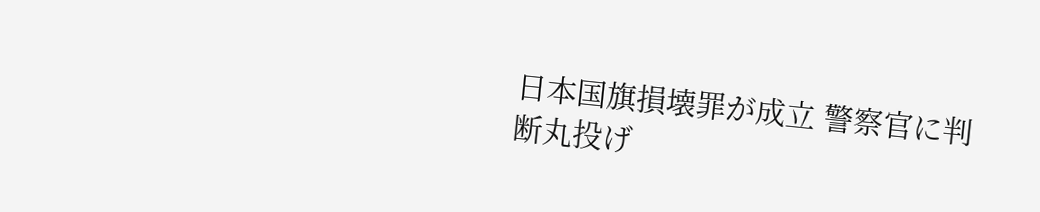日本国旗損壊罪が成立 警察官に判断丸投げ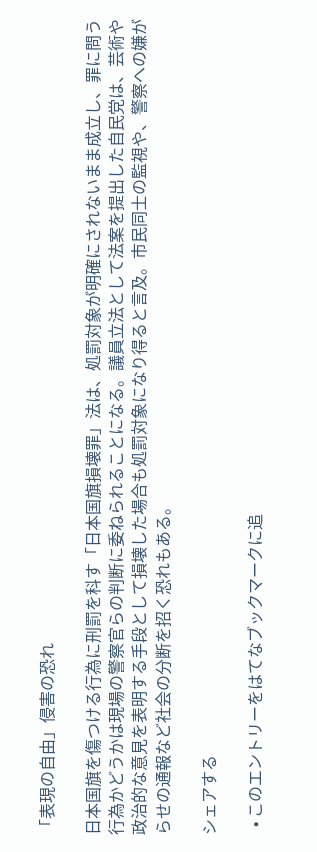「表現の自由」侵害の恐れ

日本国旗を傷つける行為に刑罰を科す「日本国旗損壊罪」法は、処罰対象が明確にされないまま成立し、罪に問う行為かどうかは現場の警察官らの判断に委ねられることになる。議員立法として法案を提出した自民党は、芸術や政治的な意見を表明する手段として損壊した場合も処罰対象になり得ると言及。市民同士の監視や、警察への嫌がらせの通報など社会の分断を招く恐れもある。

シェアする

  • このエントリーをはてなブックマークに追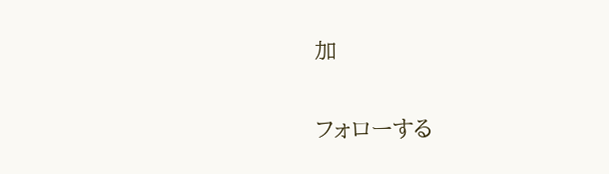加

フォローする